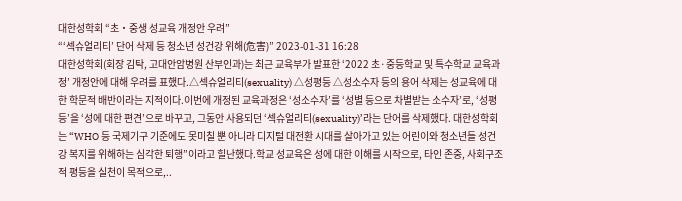대한성학회 “초‧중생 성교육 개정안 우려”
“‘섹슈얼리티’ 단어 삭제 등 청소년 성건강 위해(危害)” 2023-01-31 16:28
대한성학회(회장 김탁, 고대안암병원 산부인과)는 최근 교육부가 발표한 ‘2022 초·중등학교 및 특수학교 교육과정’ 개정안에 대해 우려를 표했다.△섹슈얼리티(sexuality) △성평등 △성소수자 등의 용어 삭제는 성교육에 대한 학문적 배반이라는 지적이다.이번에 개정된 교육과정은 ‘성소수자’를 ‘성별 등으로 차별받는 소수자’로, ‘성평등’을 ‘성에 대한 편견’으로 바꾸고, 그동안 사용되던 ‘섹슈얼리티(sexuality)’라는 단어를 삭제했다. 대한성학회는 “WHO 등 국제기구 기준에도 못미칠 뿐 아니라 디지털 대전환 시대를 살아가고 있는 어린이와 청소년들 성건강 복지를 위해하는 심각한 퇴행”이라고 힐난했다.학교 성교육은 성에 대한 이해를 시작으로, 타인 존중, 사회구조적 평등을 실천이 목적으로,..